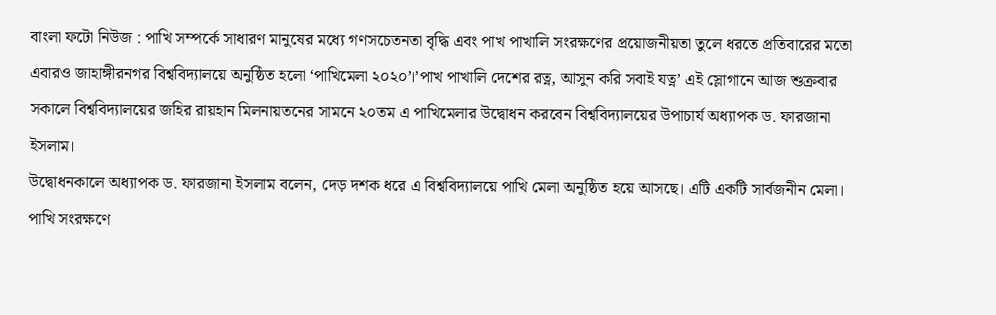বাংলা ফটো নিউজ : পাখি সম্পর্কে সাধারণ মানুষের মধ্যে গণসচেতনতা বৃদ্ধি এবং পাখ পাখালি সংরক্ষণের প্রয়োজনীয়তা তুলে ধরতে প্রতিবারের মতো এবারও জাহাঙ্গীরনগর বিশ্ববিদ্যালয়ে অনুষ্ঠিত হলো ‘পাখিমেলা ২০২০’।’পাখ পাখালি দেশের রত্ন, আসুন করি সবাই যত্ন’ এই স্লোগানে আজ শুক্রবার সকালে বিশ্ববিদ্যালয়ের জহির রায়হান মিলনায়তনের সামনে ২০তম এ পাখিমেলার উদ্বোধন করবেন বিশ্ববিদ্যালয়ের উপাচার্য অধ্যাপক ড. ফারজানা ইসলাম।
উদ্বোধনকালে অধ্যাপক ড. ফারজানা ইসলাম বলেন, দেড় দশক ধরে এ বিশ্ববিদ্যালয়ে পাখি মেলা অনুষ্ঠিত হয়ে আসছে। এটি একটি সার্বজনীন মেলা। পাখি সংরক্ষণে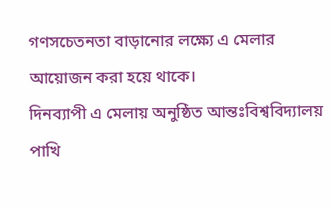গণসচেতনতা বাড়ানোর লক্ষ্যে এ মেলার আয়োজন করা হয়ে থাকে।
দিনব্যাপী এ মেলায় অনুষ্ঠিত আন্তঃবিশ্ববিদ্যালয় পাখি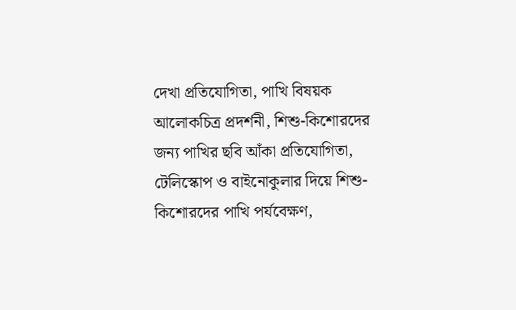দেখা প্রতিযোগিতা, পাখি বিষয়ক আলোকচিত্র প্রদর্শনী, শিশু-কিশোরদের জন্য পাখির ছবি আঁকা প্রতিযোগিতা, টেলিস্কোপ ও বাইনোকুলার দিয়ে শিশু-কিশোরদের পাখি পর্যবেক্ষণ,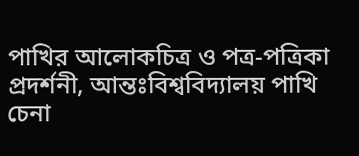পাখির আলোকচিত্র ও পত্র-পত্রিকা প্রদর্শনী, আন্তঃবিশ্ববিদ্যালয় পাখি চেনা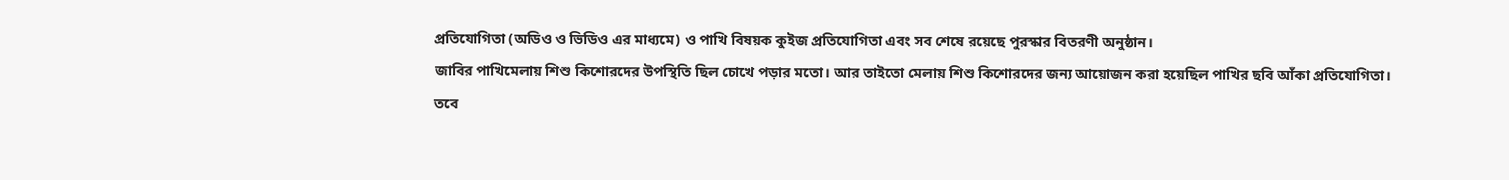প্রতিযোগিতা (অডিও ও ভিডিও এর মাধ্যমে) ও পাখি বিষয়ক কুইজ প্রতিযোগিতা এবং সব শেষে রয়েছে পুরস্কার বিতরণী অনুষ্ঠান।
জাবির পাখিমেলায় শিশু কিশোরদের উপস্থিতি ছিল চোখে পড়ার মতো। আর তাইতো মেলায় শিশু কিশোরদের জন্য আয়োজন করা হয়েছিল পাখির ছবি আঁকা প্রতিযোগিতা।
তবে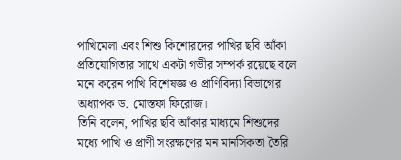পাখিমেলা এবং শিশু কিশোরদের পাখির ছবি আঁকা প্রতিযোগিতার সাথে একটা গভীর সম্পর্ক রয়েছে বলে মনে করেন পাখি বিশেষজ্ঞ ও প্রাণিবিদ্যা বিভাগের অধ্যাপক ড. মোস্তফা ফিরোজ।
তিনি বলেন, পাখির ছবি আঁকার মাধ্যমে শিশুদের মধ্যে পাখি ও প্রাণী সংরক্ষণের মন মানসিকতা তৈরি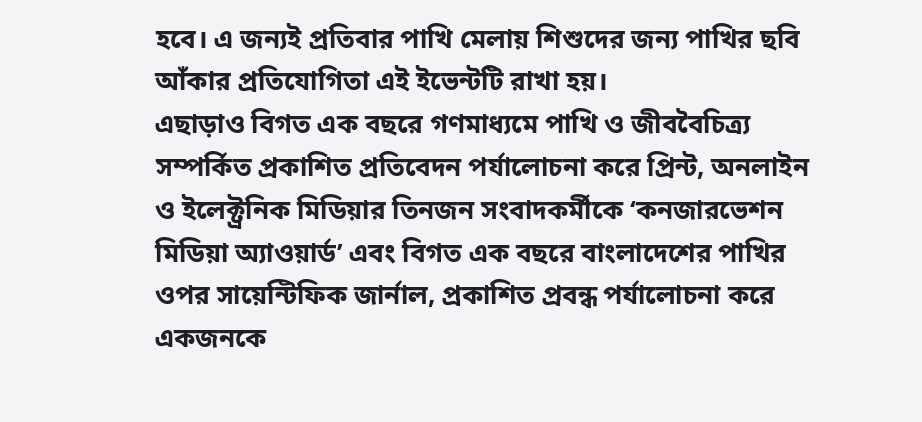হবে। এ জন্যই প্রতিবার পাখি মেলায় শিশুদের জন্য পাখির ছবি আঁকার প্রতিযোগিতা এই ইভেন্টটি রাখা হয়।
এছাড়াও বিগত এক বছরে গণমাধ্যমে পাখি ও জীববৈচিত্র্য সম্পর্কিত প্রকাশিত প্রতিবেদন পর্যালোচনা করে প্রিন্ট, অনলাইন ও ইলেক্ট্রনিক মিডিয়ার তিনজন সংবাদকর্মীকে ‘কনজারভেশন মিডিয়া অ্যাওয়ার্ড’ এবং বিগত এক বছরে বাংলাদেশের পাখির ওপর সায়েন্টিফিক জার্নাল, প্রকাশিত প্রবন্ধ পর্যালোচনা করে একজনকে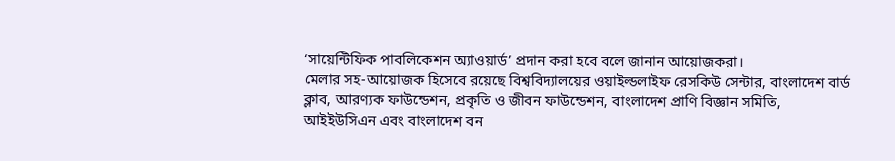‘সায়েন্টিফিক পাবলিকেশন অ্যাওয়ার্ড’ প্রদান করা হবে বলে জানান আয়োজকরা।
মেলার সহ-আয়োজক হিসেবে রয়েছে বিশ্ববিদ্যালয়ের ওয়াইল্ডলাইফ রেসকিউ সেন্টার, বাংলাদেশ বার্ড ক্লাব, আরণ্যক ফাউন্ডেশন, প্রকৃতি ও জীবন ফাউন্ডেশন, বাংলাদেশ প্রাণি বিজ্ঞান সমিতি, আইইউসিএন এবং বাংলাদেশ বন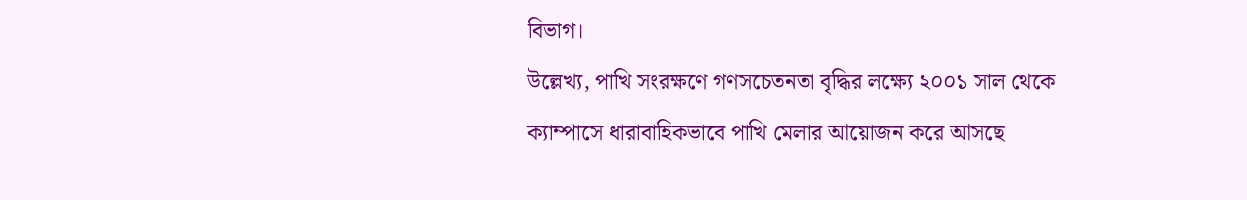বিভাগ।
উল্লেখ্য, পাখি সংরক্ষণে গণসচেতনতা বৃদ্ধির লক্ষ্যে ২০০১ সাল থেকে ক্যাম্পাসে ধারাবাহিকভাবে পাখি মেলার আয়োজন করে আসছে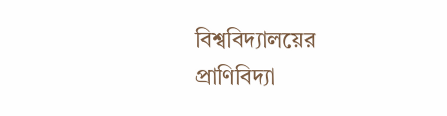বিশ্ববিদ্যালয়ের প্রাণিবিদ্যা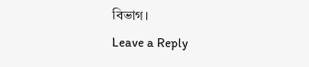বিভাগ।
Leave a Reply